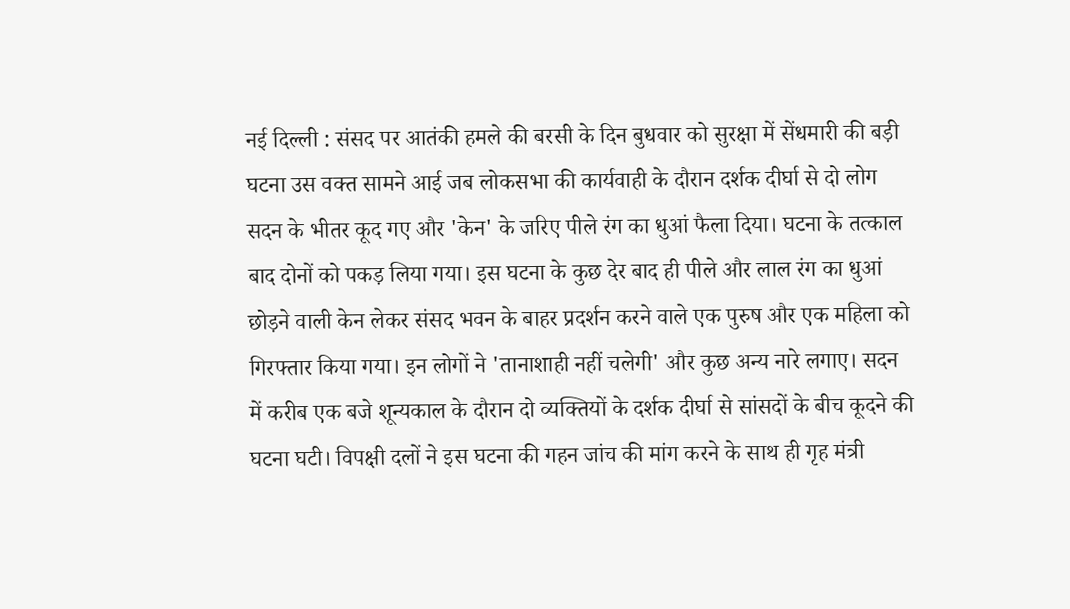नई दिल्ली : संसद पर आतंकी हमले की बरसी के दिन बुधवार को सुरक्षा में सेंधमारी की बड़ी घटना उस वक्त सामने आई जब लोकसभा की कार्यवाही के दौरान दर्शक दीर्घा से दो लोग सदन के भीतर कूद गए और 'केन' के जरिए पीले रंग का धुआं फैला दिया। घटना के तत्काल बाद दोनों को पकड़ लिया गया। इस घटना के कुछ देर बाद ही पीले और लाल रंग का धुआं छोड़ने वाली केन लेकर संसद भवन के बाहर प्रदर्शन करने वाले एक पुरुष और एक महिला को गिरफ्तार किया गया। इन लोगों ने 'तानाशाही नहीं चलेगी' और कुछ अन्य नारे लगाए। सदन में करीब एक बजे शून्यकाल के दौरान दो व्यक्तियों के दर्शक दीर्घा से सांसदों के बीच कूदने की घटना घटी। विपक्षी दलों ने इस घटना की गहन जांच की मांग करने के साथ ही गृह मंत्री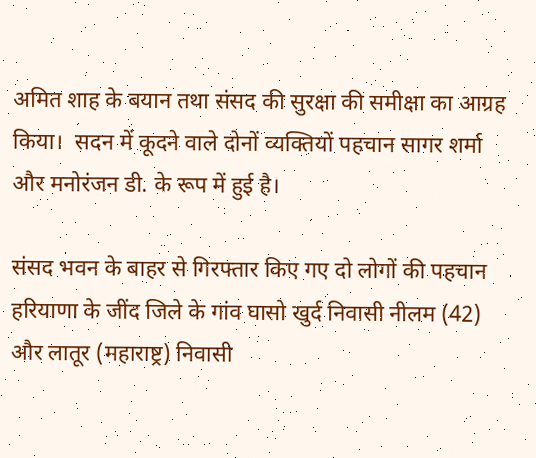अमित शाह के बयान तथा संसद की सुरक्षा की समीक्षा का आग्रह किया।  सदन में कूदने वाले दोनों व्यक्तियों पहचान सागर शर्मा और मनोरंजन डी. के रूप में हुई है।

संसद भवन के बाहर से गिरफ्तार किए गए दो लोगों की पहचान हरियाणा के जींद जिले के गांव घासो खुर्द निवासी नीलम (42) और लातूर (महाराष्ट्र) निवासी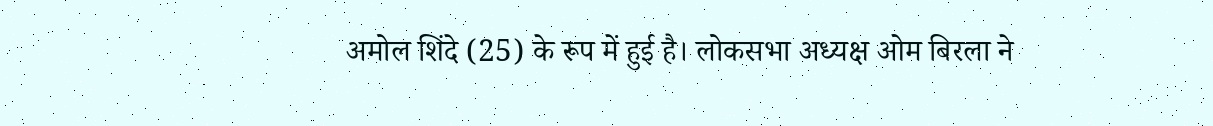अमोल शिंदे (25) के रूप में हुई है। लोकसभा अध्यक्ष ओम बिरला ने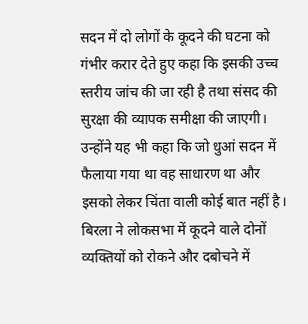सदन में दो लोगों के कूदने की घटना को गंभीर करार देते हुए कहा कि इसकी उच्च स्तरीय जांच की जा रही है तथा संसद की सुरक्षा की व्यापक समीक्षा की जाएगी। उन्होंने यह भी कहा कि जो धुआं सदन में फैलाया गया था वह साधारण था और इसको लेकर चिंता वाली कोई बात नहीं है।  बिरला ने लोकसभा में कूदने वाले दोनों व्यक्तियों को रोकने और दबोचने में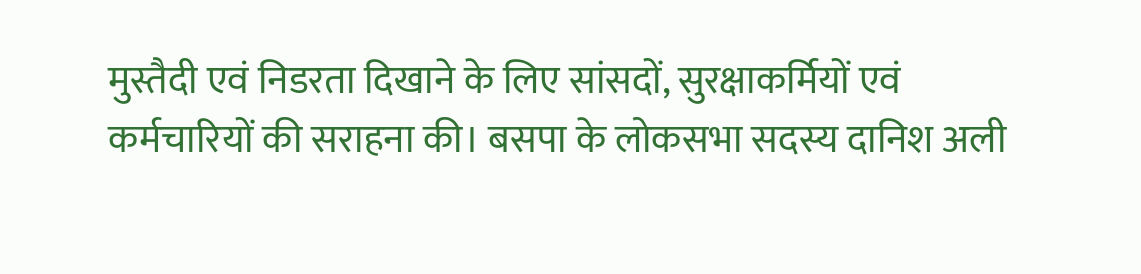मुस्तैदी एवं निडरता दिखाने के लिए सांसदों, सुरक्षाकर्मियों एवं कर्मचारियों की सराहना की। बसपा के लोकसभा सदस्य दानिश अली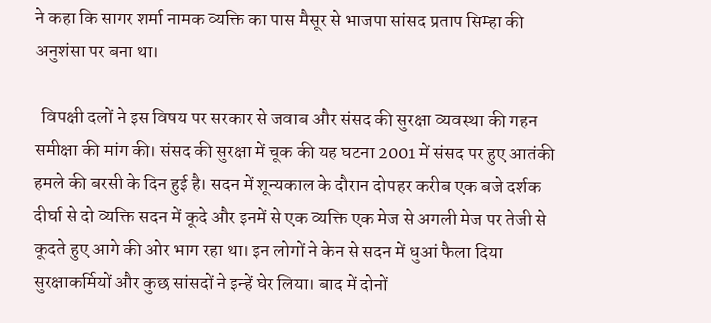ने कहा कि सागर शर्मा नामक व्यक्ति का पास मैसूर से भाजपा सांसद प्रताप सिम्हा की अनुशंसा पर बना था।

  विपक्षी दलों ने इस विषय पर सरकार से जवाब और संसद की सुरक्षा व्यवस्था की गहन समीक्षा की मांग की। संसद की सुरक्षा में चूक की यह घटना 2001 में संसद पर हुए आतंकी हमले की बरसी के दिन हुई है। सदन में शून्यकाल के दौरान दोपहर करीब एक बजे दर्शक दीर्घा से दो व्यक्ति सदन में कूदे और इनमें से एक व्यक्ति एक मेज से अगली मेज पर तेजी से कूदते हुए आगे की ओर भाग रहा था। इन लोगों ने केन से सदन में धुआं फैला दिया सुरक्षाकर्मियों और कुछ सांसदों ने इन्हें घेर लिया। बाद में दोनों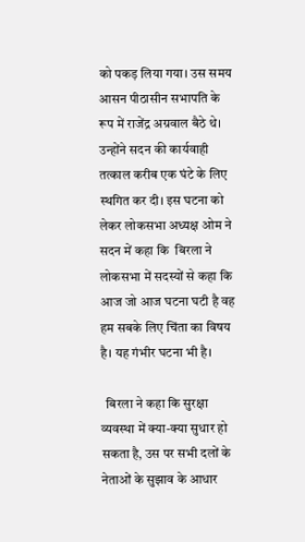को पकड़ लिया गया। उस समय आसन पीठासीन सभापति के रूप में राजेंद्र अग्रवाल बैठे थे। उन्होंने सदन की कार्यवाही तत्काल करीब एक घंटे के लिए स्थगित कर दी। इस घटना को लेकर लोकसभा अध्यक्ष ओम ने सदन में कहा कि  बिरला ने लोकसभा में सदस्यों से कहा कि आज जो आज घटना घटी है वह हम सबके लिए चिंता का विषय है। यह गंभीर घटना भी है।

  बिरला ने कहा कि सुरक्षा व्यवस्था में क्या-क्या सुधार हो सकता है, उस पर सभी दलों के नेताओं के सुझाव के आधार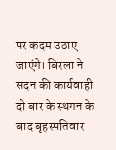पर कदम उठाए जाएंगे। बिरला ने सदन की कार्यवाही दो बार के स्थगन के बाद बृहस्पतिवार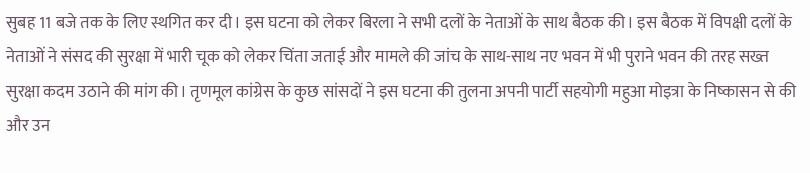सुबह 11 बजे तक के लिए स्थगित कर दी। इस घटना को लेकर बिरला ने सभी दलों के नेताओं के साथ बैठक की। इस बैठक में विपक्षी दलों के नेताओं ने संसद की सुरक्षा में भारी चूक को लेकर चिंता जताई और मामले की जांच के साथ-साथ नए भवन में भी पुराने भवन की तरह सख्त सुरक्षा कदम उठाने की मांग की। तृणमूल कांग्रेस के कुछ सांसदों ने इस घटना की तुलना अपनी पार्टी सहयोगी महुआ मोइत्रा के निष्कासन से की और उन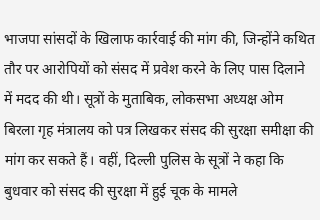भाजपा सांसदों के खिलाफ कार्रवाई की मांग की, जिन्होंने कथित तौर पर आरोपियों को संसद में प्रवेश करने के लिए पास दिलाने में मदद की थी। सूत्रों के मुताबिक, लोकसभा अध्यक्ष ओम बिरला गृह मंत्रालय को पत्र लिखकर संसद की सुरक्षा समीक्षा की मांग कर सकते हैं। वहीं, दिल्ली पुलिस के सूत्रों ने कहा कि बुधवार को संसद की सुरक्षा में हुई चूक के मामले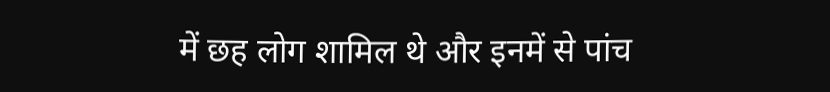में छह लोग शामिल थे और इनमें से पांच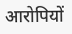आरोपियों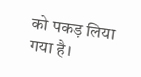को पकड़ लिया गया है।